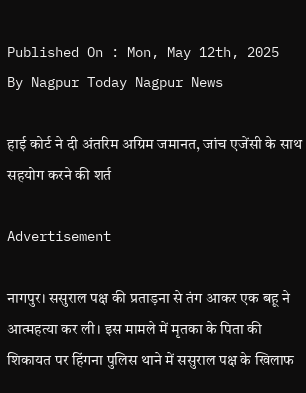Published On : Mon, May 12th, 2025
By Nagpur Today Nagpur News

हाई कोर्ट ने दी अंतरिम अग्रिम जमानत, जांच एजेंसी के साथ सहयोग करने की शर्त

Advertisement

नागपुर। ससुराल पक्ष की प्रताड़ना से तंग आकर एक बहू ने आत्महत्या कर ली। इस मामले में मृतका के पिता की शिकायत पर हिंगना पुलिस थाने में ससुराल पक्ष के खिलाफ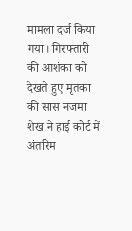मामला दर्ज किया गया। गिरफ्तारी की आशंका को देखते हुए मृतका की सास नजमा शेख ने हाई कोर्ट में अंतरिम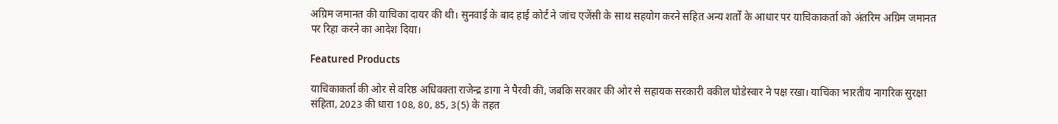अग्रिम जमानत की याचिका दायर की थी। सुनवाई के बाद हाई कोर्ट ने जांच एजेंसी के साथ सहयोग करने सहित अन्य शर्तों के आधार पर याचिकाकर्ता को अंतरिम अग्रिम जमानत पर रिहा करने का आदेश दिया।

Featured Products

याचिकाकर्ता की ओर से वरिष्ठ अधिवक्ता राजेन्द्र डागा ने पैरवी की, जबकि सरकार की ओर से सहायक सरकारी वकील घोडेस्वार ने पक्ष रखा। याचिका भारतीय नागरिक सुरक्षा संहिता, 2023 की धारा 108, 80, 85, 3(5) के तहत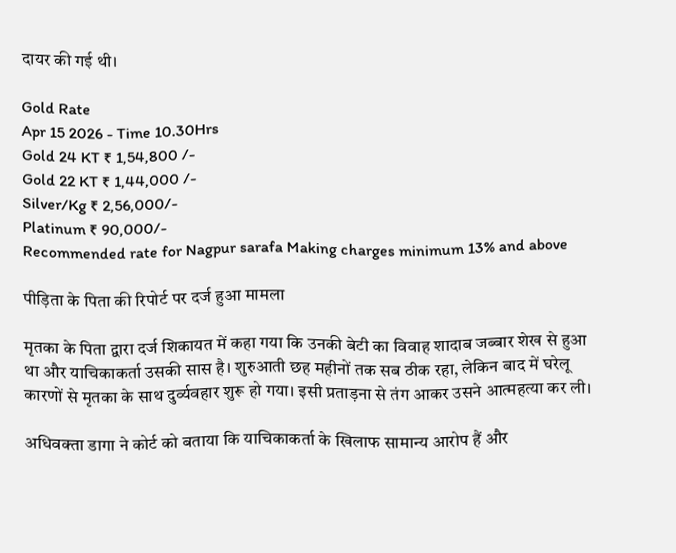दायर की गई थी।

Gold Rate
Apr 15 2026 - Time 10.30Hrs
Gold 24 KT ₹ 1,54,800 /-
Gold 22 KT ₹ 1,44,000 /-
Silver/Kg ₹ 2,56,000/-
Platinum ₹ 90,000/-
Recommended rate for Nagpur sarafa Making charges minimum 13% and above

पीड़िता के पिता की रिपोर्ट पर दर्ज हुआ मामला

मृतका के पिता द्वारा दर्ज शिकायत में कहा गया कि उनकी बेटी का विवाह शादाब जब्बार शेख से हुआ था और याचिकाकर्ता उसकी सास है। शुरुआती छह महीनों तक सब ठीक रहा, लेकिन बाद में घरेलू कारणों से मृतका के साथ दुर्व्यवहार शुरू हो गया। इसी प्रताड़ना से तंग आकर उसने आत्महत्या कर ली।

अधिवक्ता डागा ने कोर्ट को बताया कि याचिकाकर्ता के खिलाफ सामान्य आरोप हैं और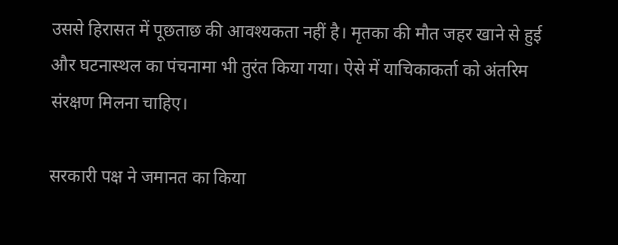उससे हिरासत में पूछताछ की आवश्यकता नहीं है। मृतका की मौत जहर खाने से हुई और घटनास्थल का पंचनामा भी तुरंत किया गया। ऐसे में याचिकाकर्ता को अंतरिम संरक्षण मिलना चाहिए।

सरकारी पक्ष ने जमानत का किया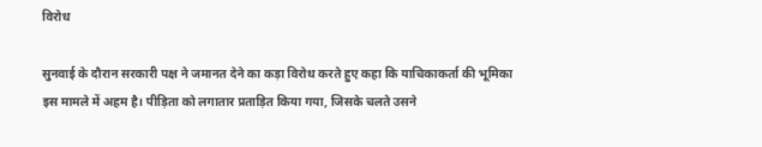विरोध

सुनवाई के दौरान सरकारी पक्ष ने जमानत देने का कड़ा विरोध करते हुए कहा कि याचिकाकर्ता की भूमिका इस मामले में अहम है। पीड़िता को लगातार प्रताड़ित किया गया, जिसके चलते उसने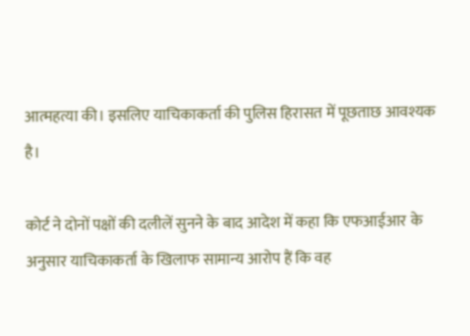आत्महत्या की। इसलिए याचिकाकर्ता की पुलिस हिरासत में पूछताछ आवश्यक है।

कोर्ट ने दोनों पक्षों की दलीलें सुनने के बाद आदेश में कहा कि एफआईआर के अनुसार याचिकाकर्ता के खिलाफ सामान्य आरोप हैं कि वह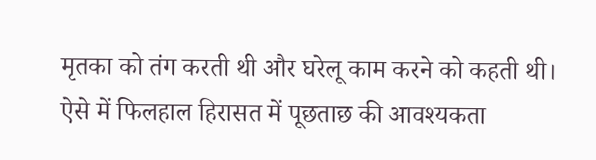मृतका को तंग करती थी और घरेलू काम करने को कहती थी। ऐसे में फिलहाल हिरासत में पूछताछ की आवश्यकता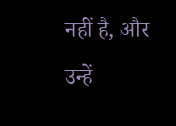नहीं है, और उन्हें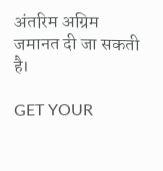अंतरिम अग्रिम जमानत दी जा सकती है।

GET YOUR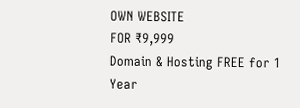OWN WEBSITE
FOR ₹9,999
Domain & Hosting FREE for 1 Year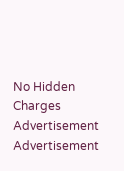No Hidden Charges
Advertisement
Advertisement